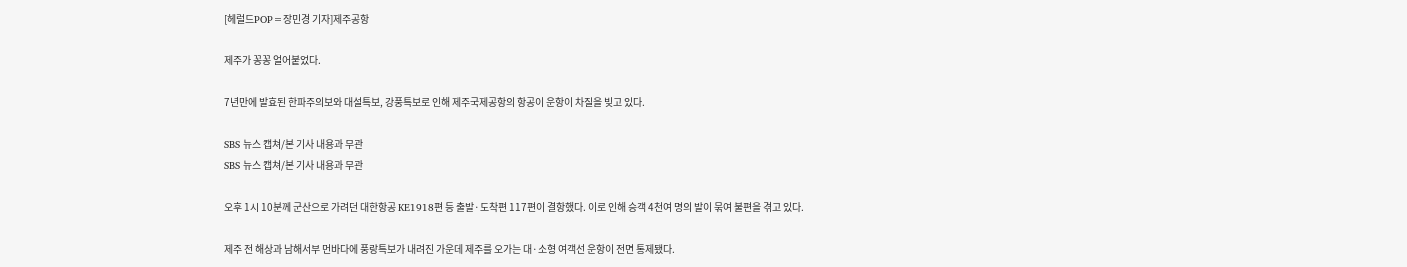[헤럴드POP=장민경 기자]제주공항

제주가 꽁꽁 얼어붙었다.

7년만에 발효된 한파주의보와 대설특보, 강풍특보로 인해 제주국제공항의 항공이 운항이 차질을 빚고 있다.

SBS 뉴스 캡쳐/본 기사 내용과 무관
SBS 뉴스 캡쳐/본 기사 내용과 무관

오후 1시 10분께 군산으로 가려던 대한항공 KE1918편 등 출발·도착편 117편이 결항했다. 이로 인해 승객 4천여 명의 발이 묶여 불편을 겪고 있다.

제주 전 해상과 남해서부 먼바다에 풍랑특보가 내려진 가운데 제주를 오가는 대·소형 여객선 운항이 전면 통제됐다.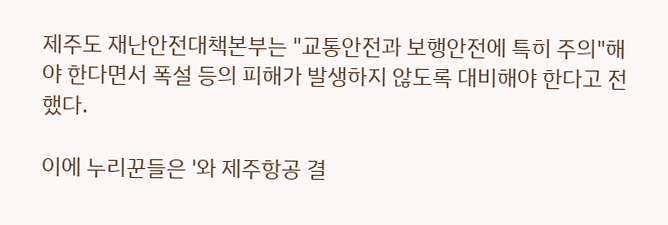제주도 재난안전대책본부는 "교통안전과 보행안전에 특히 주의"해야 한다면서 폭설 등의 피해가 발생하지 않도록 대비해야 한다고 전했다.

이에 누리꾼들은 '와 제주항공 결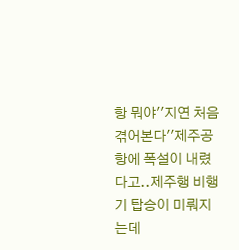항 뭐야''지연 처음 겪어본다''제주공항에 폭설이 내렸다고..제주행 비행기 탑승이 미뤄지는데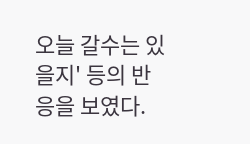오늘 갈수는 있을지' 등의 반응을 보였다.